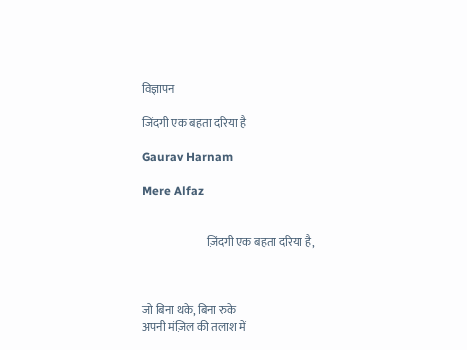विज्ञापन

जिंदगी एक बहता दरिया है

Gaurav Harnam

Mere Alfaz


                            ज़िंदगी एक बहता दरिया है,



जो बिना थके, बिना रुके
अपनी मंज़िल की तलाश में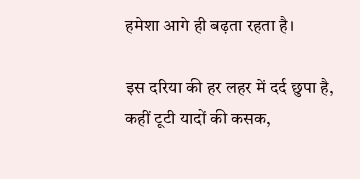हमेशा आगे ही बढ़ता रहता है।

इस दरिया की हर लहर में दर्द छुपा है,
कहीं टूटी यादों की कसक,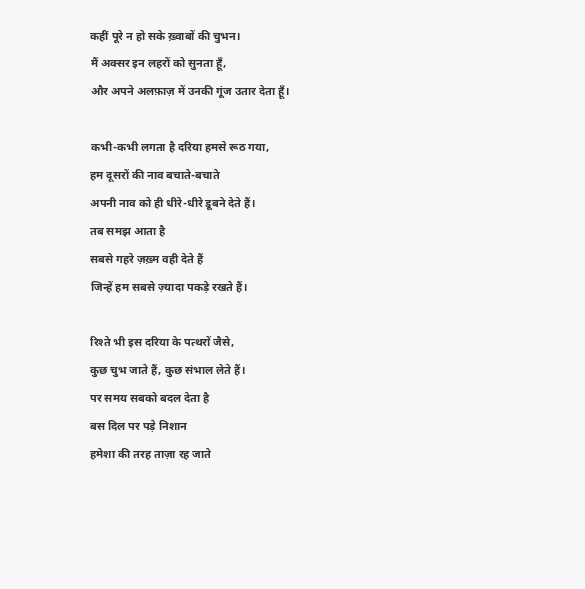कहीं पूरे न हो सके ख़्वाबों की चुभन।
मैं अक्सर इन लहरों को सुनता हूँ,
और अपने अलफ़ाज़ में उनकी गूंज उतार देता हूँ।

कभी-कभी लगता है दरिया हमसे रूठ गया,
हम दूसरों की नाव बचाते-बचाते
अपनी नाव को ही धीरे-धीरे डूबने देते हैं।
तब समझ आता है
सबसे गहरे ज़ख़्म वही देते हैं
जिन्हें हम सबसे ज़्यादा पकड़े रखते हैं।

रिश्ते भी इस दरिया के पत्थरों जैसे,
कुछ चुभ जाते हैं, कुछ संभाल लेते हैं।
पर समय सबको बदल देता है
बस दिल पर पड़े निशान
हमेशा की तरह ताज़ा रह जाते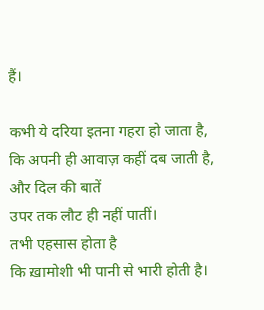हैं।

कभी ये दरिया इतना गहरा हो जाता है,
कि अपनी ही आवाज़ कहीं दब जाती है,
और दिल की बातें
उपर तक लौट ही नहीं पातीं।
तभी एहसास होता है
कि ख़ामोशी भी पानी से भारी होती है।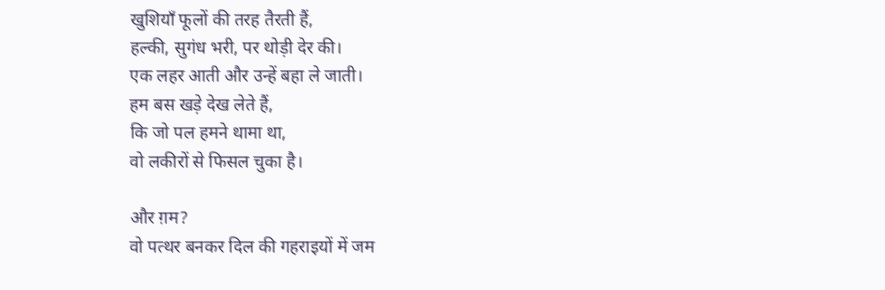खुशियाँ फूलों की तरह तैरती हैं,
हल्की, सुगंध भरी, पर थोड़ी देर की।
एक लहर आती और उन्हें बहा ले जाती।
हम बस खड़े देख लेते हैं,
कि जो पल हमने थामा था,
वो लकीरों से फिसल चुका है।

और ग़म?
वो पत्थर बनकर दिल की गहराइयों में जम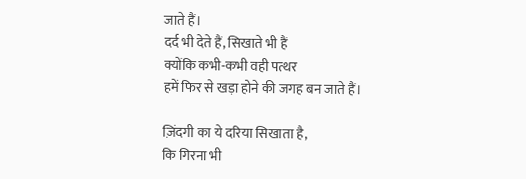जाते हैं।
दर्द भी देते हैं, सिखाते भी हैं
क्योंकि कभी-कभी वही पत्थर
हमें फिर से खड़ा होने की जगह बन जाते हैं।

ज़िंदगी का ये दरिया सिखाता है,
कि गिरना भी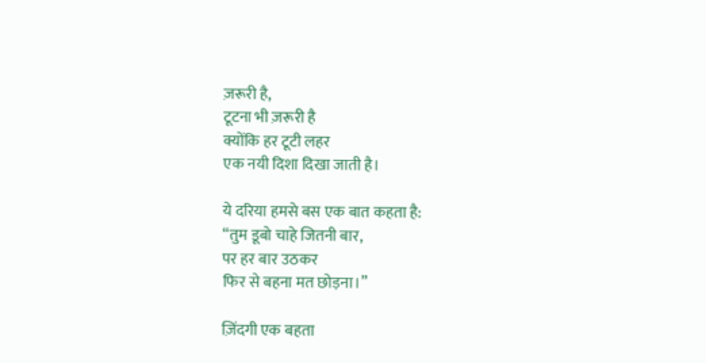ज़रूरी है,
टूटना भी ज़रूरी है
क्योंकि हर टूटी लहर
एक नयी दिशा दिखा जाती है।

ये दरिया हमसे बस एक बात कहता है:
“तुम डूबो चाहे जितनी बार,
पर हर बार उठकर
फिर से बहना मत छोड़ना।”

ज़िंदगी एक बहता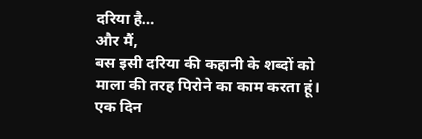दरिया है…
और मैं,
बस इसी दरिया की कहानी के शब्दों को
माला की तरह पिरोने का काम करता हूं।
एक दिन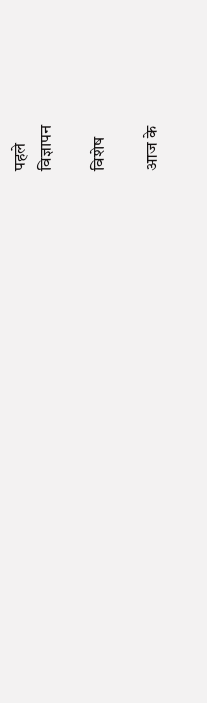पहले
विज्ञापन

विशेष

आज के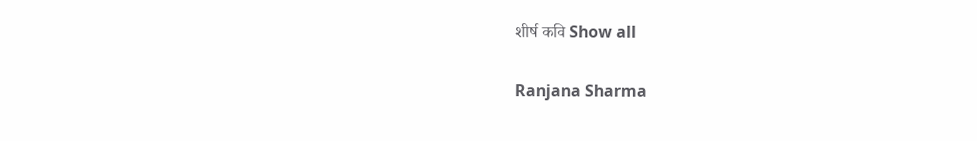शीर्ष कवि Show all

Ranjana Sharma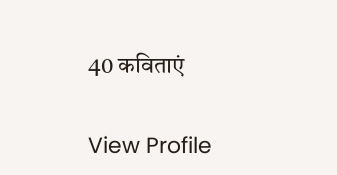40 कविताएं

View Profile